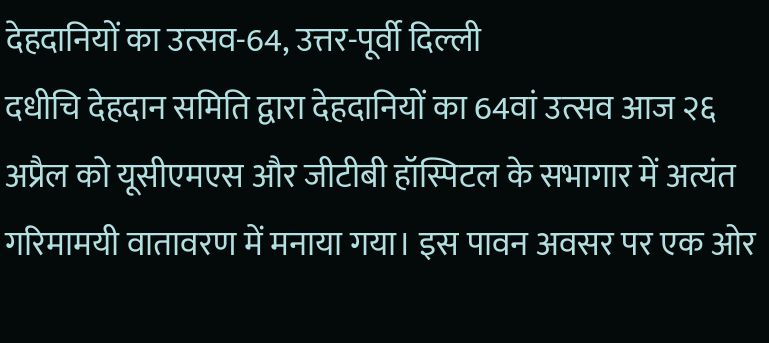देहदानियों का उत्सव-64, उत्तर-पूर्वी दिल्ली
दधीचि देहदान समिति द्वारा देहदानियों का 64वां उत्सव आज २६ अप्रैल को यूसीएमएस और जीटीबी हॉस्पिटल के सभागार में अत्यंत गरिमामयी वातावरण में मनाया गया। इस पावन अवसर पर एक ओर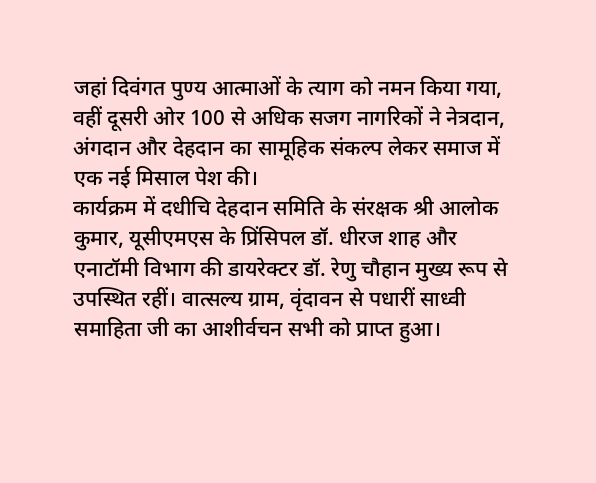जहां दिवंगत पुण्य आत्माओं के त्याग को नमन किया गया, वहीं दूसरी ओर 100 से अधिक सजग नागरिकों ने नेत्रदान, अंगदान और देहदान का सामूहिक संकल्प लेकर समाज में एक नई मिसाल पेश की।
कार्यक्रम में दधीचि देहदान समिति के संरक्षक श्री आलोक कुमार, यूसीएमएस के प्रिंसिपल डॉ. धीरज शाह और एनाटॉमी विभाग की डायरेक्टर डॉ. रेणु चौहान मुख्य रूप से उपस्थित रहीं। वात्सल्य ग्राम, वृंदावन से पधारीं साध्वी समाहिता जी का आशीर्वचन सभी को प्राप्त हुआ।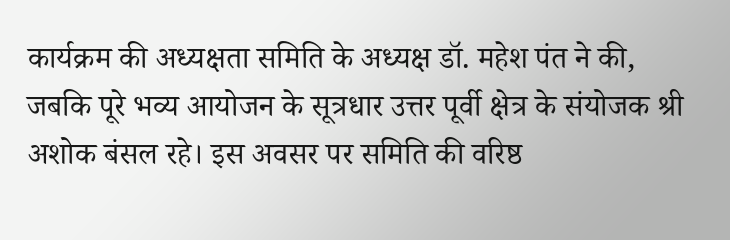कार्यक्रम की अध्यक्षता समिति के अध्यक्ष डॉ. महेश पंत ने की, जबकि पूरे भव्य आयोजन के सूत्रधार उत्तर पूर्वी क्षेत्र के संयोजक श्री अशोक बंसल रहे। इस अवसर पर समिति की वरिष्ठ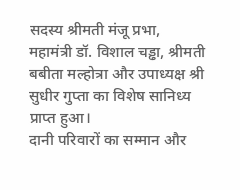सदस्य श्रीमती मंजू प्रभा, महामंत्री डॉ. विशाल चड्ढा, श्रीमती बबीता मल्होत्रा और उपाध्यक्ष श्री सुधीर गुप्ता का विशेष सानिध्य प्राप्त हुआ।
दानी परिवारों का सम्मान और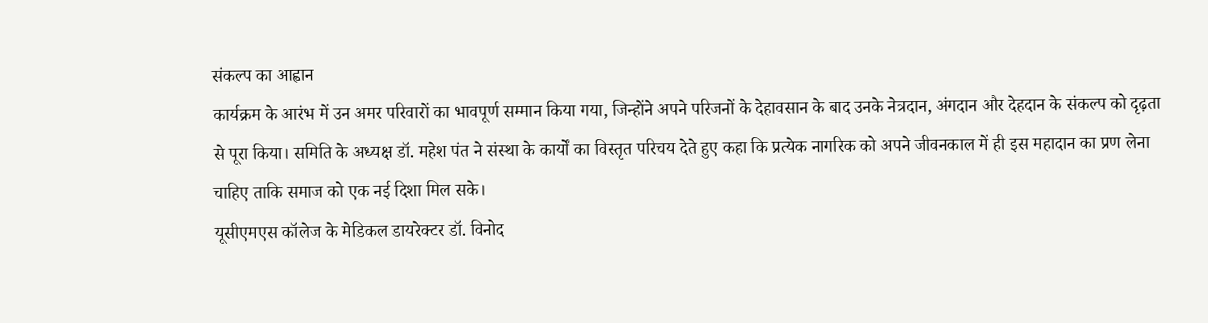संकल्प का आह्वान
कार्यक्रम के आरंभ में उन अमर परिवारों का भावपूर्ण सम्मान किया गया, जिन्होंने अपने परिजनों के देहावसान के बाद उनके नेत्रदान, अंगदान और देहदान के संकल्प को दृढ़ता से पूरा किया। समिति के अध्यक्ष डॉ. महेश पंत ने संस्था के कार्यों का विस्तृत परिचय देते हुए कहा कि प्रत्येक नागरिक को अपने जीवनकाल में ही इस महादान का प्रण लेना चाहिए ताकि समाज को एक नई दिशा मिल सके।
यूसीएमएस कॉलेज के मेडिकल डायरेक्टर डॉ. विनोद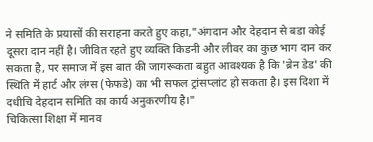ने समिति के प्रयासों की सराहना करते हुए कहा,"अंगदान और देहदान से बडा कोई दूसरा दान नहीं है। जीवित रहते हुए व्यक्ति किडनी और लीवर का कुछ भाग दान कर सकता है, पर समाज में इस बात की जागरूकता बहुत आवश्यक है कि 'ब्रेन डेड' की स्थिति में हार्ट और लंग्स (फेफडे) का भी सफल ट्रांसप्लांट हो सकता है। इस दिशा में दधीचि देहदान समिति का कार्य अनुकरणीय है।"
चिकित्सा शिक्षा में मानव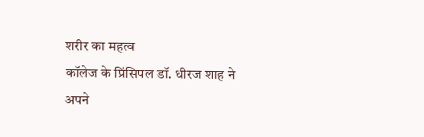शरीर का महत्व
कॉलेज के प्रिंसिपल डॉ. धीरज शाह ने अपने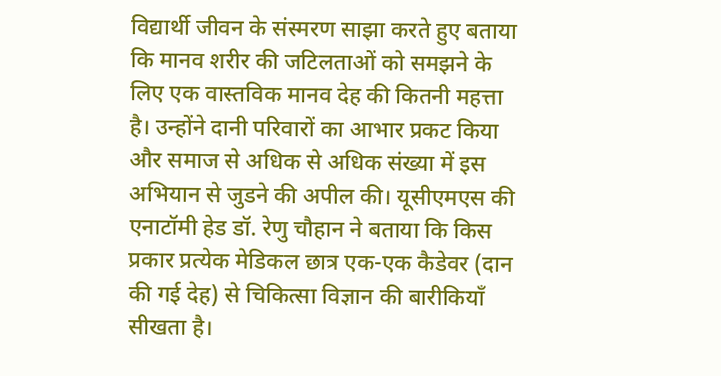विद्यार्थी जीवन के संस्मरण साझा करते हुए बताया कि मानव शरीर की जटिलताओं को समझने के लिए एक वास्तविक मानव देह की कितनी महत्ता है। उन्होंने दानी परिवारों का आभार प्रकट किया और समाज से अधिक से अधिक संख्या में इस अभियान से जुडने की अपील की। यूसीएमएस की एनाटॉमी हेड डॉ. रेणु चौहान ने बताया कि किस प्रकार प्रत्येक मेडिकल छात्र एक-एक कैडेवर (दान की गई देह) से चिकित्सा विज्ञान की बारीकियाँ सीखता है।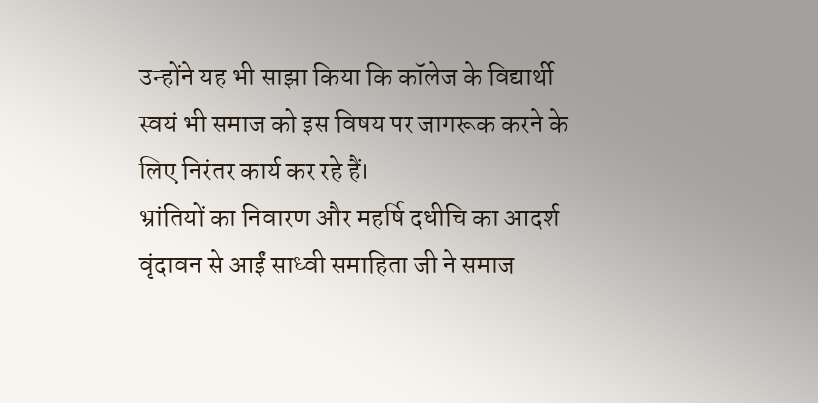उन्होंने यह भी साझा किया कि कॉलेज के विद्यार्थी स्वयं भी समाज को इस विषय पर जागरूक करने के लिए निरंतर कार्य कर रहे हैं।
भ्रांतियों का निवारण और महर्षि दधीचि का आदर्श
वृंदावन से आईं साध्वी समाहिता जी ने समाज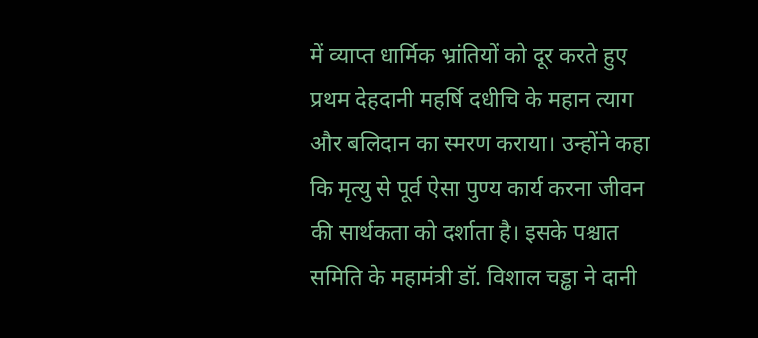में व्याप्त धार्मिक भ्रांतियों को दूर करते हुए प्रथम देहदानी महर्षि दधीचि के महान त्याग और बलिदान का स्मरण कराया। उन्होंने कहा कि मृत्यु से पूर्व ऐसा पुण्य कार्य करना जीवन की सार्थकता को दर्शाता है। इसके पश्चात समिति के महामंत्री डॉ. विशाल चड्ढा ने दानी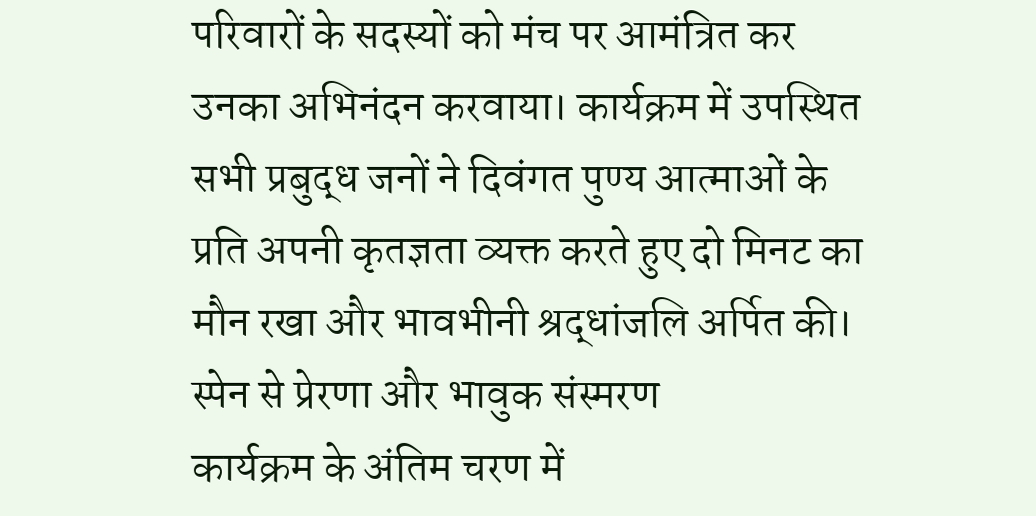परिवारों के सदस्यों को मंच पर आमंत्रित कर उनका अभिनंदन करवाया। कार्यक्रम में उपस्थित सभी प्रबुद्ध जनों ने दिवंगत पुण्य आत्माओं के प्रति अपनी कृतज्ञता व्यक्त करते हुए दो मिनट का मौन रखा और भावभीनी श्रद्धांजलि अर्पित की।
स्पेन से प्रेरणा और भावुक संस्मरण
कार्यक्रम के अंतिम चरण में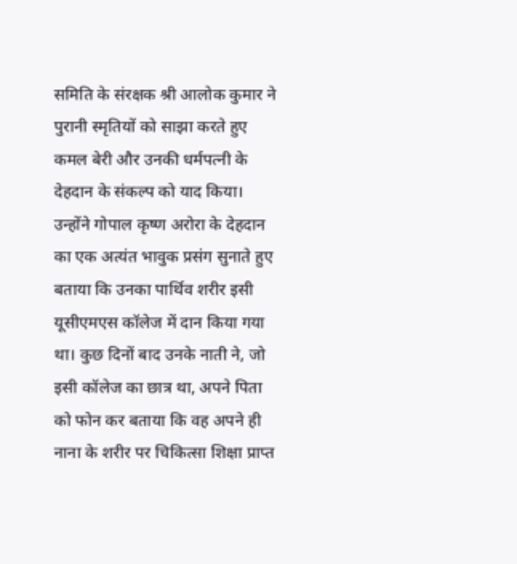समिति के संरक्षक श्री आलोक कुमार ने पुरानी स्मृतियों को साझा करते हुए कमल बेरी और उनकी धर्मपत्नी के देहदान के संकल्प को याद किया। उन्होंने गोपाल कृष्ण अरोरा के देहदान का एक अत्यंत भावुक प्रसंग सुनाते हुए बताया कि उनका पार्थिव शरीर इसी यूसीएमएस कॉलेज में दान किया गया था। कुछ दिनों बाद उनके नाती ने, जो इसी कॉलेज का छात्र था, अपने पिता को फोन कर बताया कि वह अपने ही नाना के शरीर पर चिकित्सा शिक्षा प्राप्त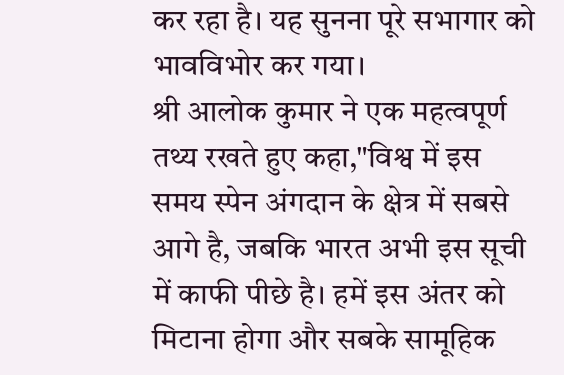कर रहा है। यह सुनना पूरे सभागार को भावविभोर कर गया।
श्री आलोक कुमार ने एक महत्वपूर्ण तथ्य रखते हुए कहा,"विश्व में इस समय स्पेन अंगदान के क्षेत्र में सबसे आगे है, जबकि भारत अभी इस सूची में काफी पीछे है। हमें इस अंतर को मिटाना होगा और सबके सामूहिक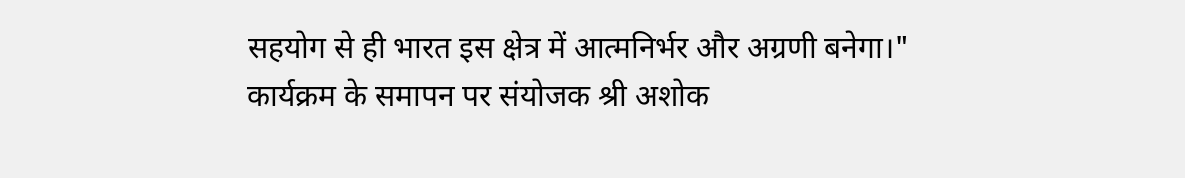सहयोग से ही भारत इस क्षेत्र में आत्मनिर्भर और अग्रणी बनेगा।"
कार्यक्रम के समापन पर संयोजक श्री अशोक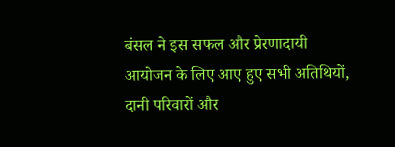बंसल ने इस सफल और प्रेरणादायी आयोजन के लिए आए हुए सभी अतिथियों, दानी परिवारों और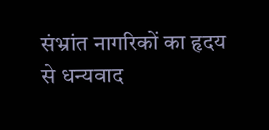संभ्रांत नागरिकों का हृदय से धन्यवाद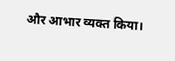और आभार व्यक्त किया।